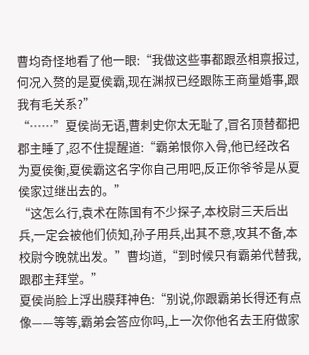曹均奇怪地看了他一眼:“我做这些事都跟丞相禀报过,何况入赘的是夏侯霸,现在渊叔已经跟陈王商量婚事,跟我有毛关系?”
“……”夏侯尚无语,曹刺史你太无耻了,冒名顶替都把郡主睡了,忍不住提醒道:“霸弟恨你入骨,他已经改名为夏侯衡,夏侯霸这名字你自己用吧,反正你爷爷是从夏侯家过继出去的。”
“这怎么行,袁术在陈国有不少探子,本校尉三天后出兵,一定会被他们侦知,孙子用兵,出其不意,攻其不备,本校尉今晚就出发。”曹均道,“到时候只有霸弟代替我,跟郡主拜堂。”
夏侯尚脸上浮出膜拜神色:“别说,你跟霸弟长得还有点像——等等,霸弟会答应你吗,上一次你他名去王府做家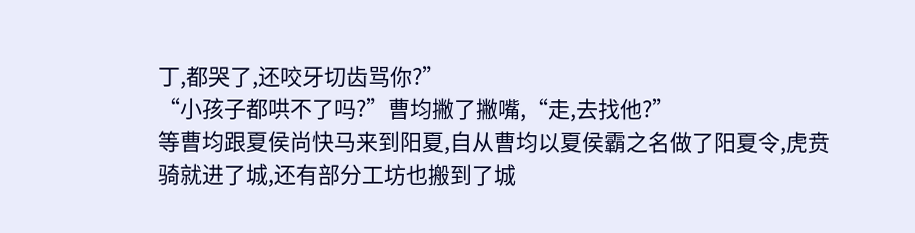丁,都哭了,还咬牙切齿骂你?”
“小孩子都哄不了吗?”曹均撇了撇嘴,“走,去找他?”
等曹均跟夏侯尚快马来到阳夏,自从曹均以夏侯霸之名做了阳夏令,虎贲骑就进了城,还有部分工坊也搬到了城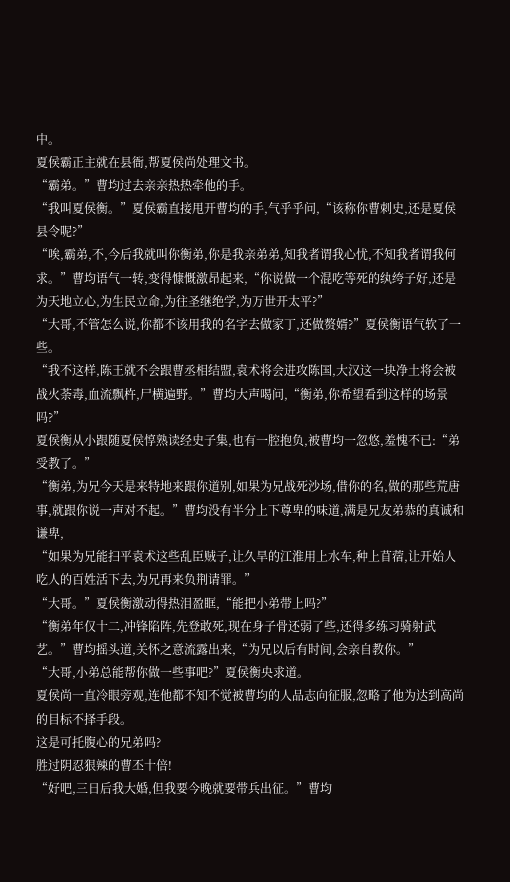中。
夏侯霸正主就在县衙,帮夏侯尚处理文书。
“霸弟。”曹均过去亲亲热热牵他的手。
“我叫夏侯衡。”夏侯霸直接甩开曹均的手,气乎乎问,“该称你曹刺史,还是夏侯县令呢?”
“唉,霸弟,不,今后我就叫你衡弟,你是我亲弟弟,知我者谓我心忧,不知我者谓我何求。”曹均语气一转,变得慷慨激昂起来,“你说做一个混吃等死的纨绔子好,还是为天地立心,为生民立命,为往圣继绝学,为万世开太平?”
“大哥,不管怎么说,你都不该用我的名字去做家丁,还做赘婿?”夏侯衡语气软了一些。
“我不这样,陈王就不会跟曹丞相结盟,袁术将会进攻陈国,大汉这一块净土将会被战火荼毒,血流飘杵,尸横遍野。”曹均大声喝问,“衡弟,你希望看到这样的场景吗?”
夏侯衡从小跟随夏侯惇熟读经史子集,也有一腔抱负,被曹均一忽悠,羞愧不已:“弟受教了。”
“衡弟,为兄今天是来特地来跟你道别,如果为兄战死沙场,借你的名,做的那些荒唐事,就跟你说一声对不起。”曹均没有半分上下尊卑的味道,满是兄友弟恭的真诚和谦卑,
“如果为兄能扫平袁术这些乱臣贼子,让久旱的江淮用上水车,种上苜蓿,让开始人吃人的百姓活下去,为兄再来负荆请罪。”
“大哥。”夏侯衡激动得热泪盈眶,“能把小弟带上吗?”
“衡弟年仅十二,冲锋陷阵,先登敢死,现在身子骨还弱了些,还得多练习骑射武艺。”曹均摇头道,关怀之意流露出来,“为兄以后有时间,会亲自教你。”
“大哥,小弟总能帮你做一些事吧?”夏侯衡央求道。
夏侯尚一直冷眼旁观,连他都不知不觉被曹均的人品志向征服,忽略了他为达到高尚的目标不择手段。
这是可托腹心的兄弟吗?
胜过阴忍狠辣的曹丕十倍!
“好吧,三日后我大婚,但我要今晚就要带兵出征。”曹均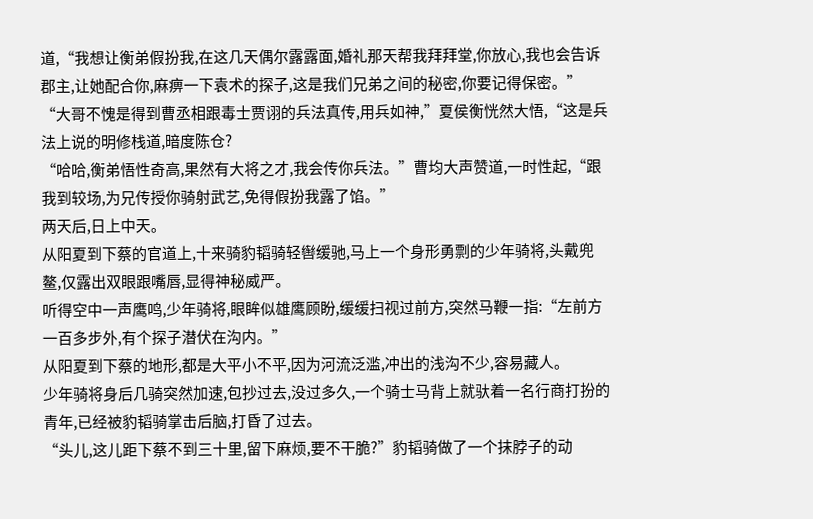道,“我想让衡弟假扮我,在这几天偶尔露露面,婚礼那天帮我拜拜堂,你放心,我也会告诉郡主,让她配合你,麻痹一下袁术的探子,这是我们兄弟之间的秘密,你要记得保密。”
“大哥不愧是得到曹丞相跟毒士贾诩的兵法真传,用兵如神,”夏侯衡恍然大悟,“这是兵法上说的明修栈道,暗度陈仓?
“哈哈,衡弟悟性奇高,果然有大将之才,我会传你兵法。”曹均大声赞道,一时性起,“跟我到较场,为兄传授你骑射武艺,免得假扮我露了馅。”
两天后,日上中天。
从阳夏到下蔡的官道上,十来骑豹韬骑轻辔缓驰,马上一个身形勇剽的少年骑将,头戴兜鳌,仅露出双眼跟嘴唇,显得神秘威严。
听得空中一声鹰鸣,少年骑将,眼眸似雄鹰顾盼,缓缓扫视过前方,突然马鞭一指:“左前方一百多步外,有个探子潜伏在沟内。”
从阳夏到下蔡的地形,都是大平小不平,因为河流泛滥,冲出的浅沟不少,容易藏人。
少年骑将身后几骑突然加速,包抄过去,没过多久,一个骑士马背上就驮着一名行商打扮的青年,已经被豹韬骑掌击后脑,打昏了过去。
“头儿,这儿距下蔡不到三十里,留下麻烦,要不干脆?”豹韬骑做了一个抹脖子的动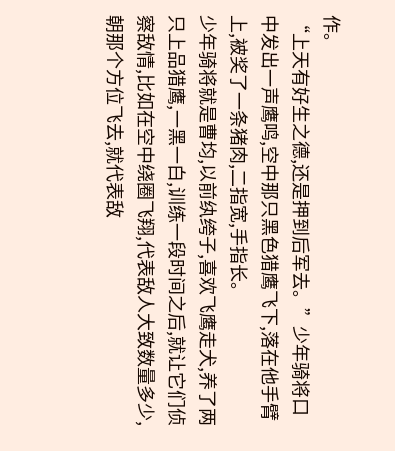作。
“上天有好生之德,还是押到后军去。”少年骑将口中发出一声鹰鸣,空中那只黑色猎鹰飞下,落在他手臂上,被奖了一条猪肉,二指宽,手指长。
少年骑将就是曹均,以前纨绔子,喜欢飞鹰走犬,养了两只上品猎鹰,一黑一白,训练一段时间之后,就让它们侦察敌情,比如在空中绕圈飞翔,代表敌人大致数量多少,朝那个方位飞去,就代表敌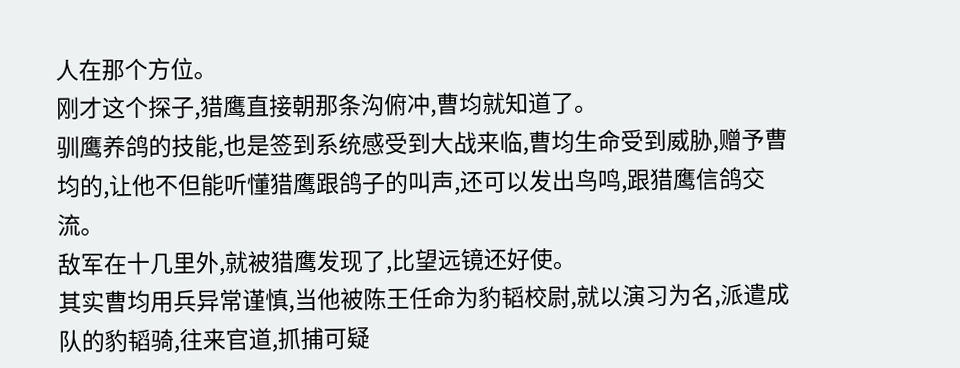人在那个方位。
刚才这个探子,猎鹰直接朝那条沟俯冲,曹均就知道了。
驯鹰养鸽的技能,也是签到系统感受到大战来临,曹均生命受到威胁,赠予曹均的,让他不但能听懂猎鹰跟鸽子的叫声,还可以发出鸟鸣,跟猎鹰信鸽交流。
敌军在十几里外,就被猎鹰发现了,比望远镜还好使。
其实曹均用兵异常谨慎,当他被陈王任命为豹韬校尉,就以演习为名,派遣成队的豹韬骑,往来官道,抓捕可疑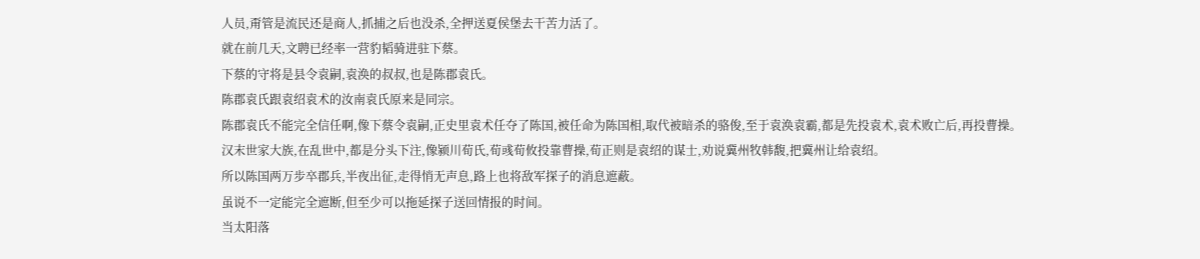人员,甭管是流民还是商人,抓捕之后也没杀,全押送夏侯堡去干苦力活了。
就在前几天,文聘已经率一营豹韬骑进驻下蔡。
下蔡的守将是县令袁嗣,袁涣的叔叔,也是陈郡袁氏。
陈郡袁氏跟袁绍袁术的汝南袁氏原来是同宗。
陈郡袁氏不能完全信任啊,像下蔡令袁嗣,正史里袁术任夺了陈国,被任命为陈国相,取代被暗杀的骆俊,至于袁涣袁霸,都是先投袁术,袁术败亡后,再投曹操。
汉末世家大族,在乱世中,都是分头下注,像颍川荀氏,荀彧荀攸投靠曹操,荀正则是袁绍的谋士,劝说冀州牧韩馥,把冀州让给袁绍。
所以陈国两万步卒郡兵,半夜出征,走得悄无声息,路上也将敌军探子的消息遮蔽。
虽说不一定能完全遮断,但至少可以拖延探子送回情报的时间。
当太阳落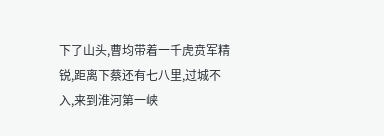下了山头,曹均带着一千虎贲军精锐,距离下蔡还有七八里,过城不入,来到淮河第一峡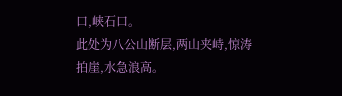口,峡石口。
此处为八公山断层,两山夹峙,惊涛拍崖,水急浪高。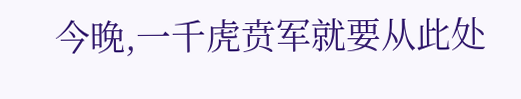今晚,一千虎贲军就要从此处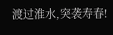渡过淮水,突袭寿春!